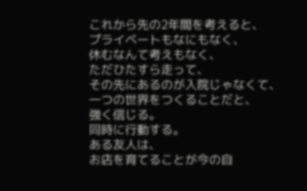これから先の2年間を考えると、
プライベートもなにもなく、
休むなんて考えもなく、
ただひたすら走って、
その先にあるのが入院じゃなくて、
一つの世界をつくることだと、
強く信じる。
同時に行動する。
ある友人は、
お店を育てることが今の自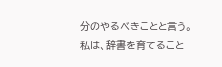分のやるべきことと言う。
私は、辞書を育てること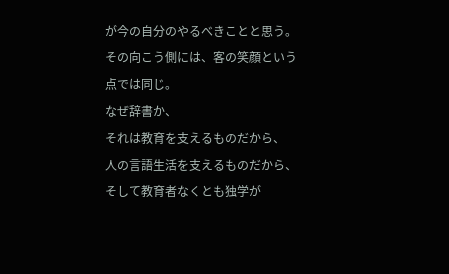が今の自分のやるべきことと思う。
その向こう側には、客の笑顔という点では同じ。
なぜ辞書か、
それは教育を支えるものだから、
人の言語生活を支えるものだから、
そして教育者なくとも独学が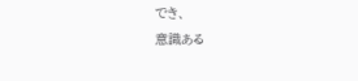でき、
意識ある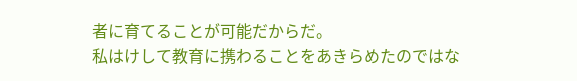者に育てることが可能だからだ。
私はけして教育に携わることをあきらめたのではな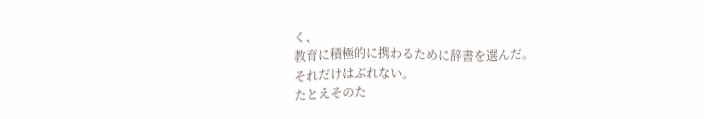く、
教育に積極的に携わるために辞書を選んだ。
それだけはぶれない。
たとえそのた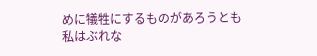めに犠牲にするものがあろうとも
私はぶれな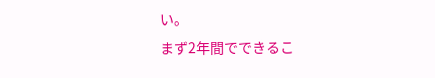い。
まず2年間でできるこ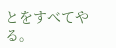とをすべてやる。